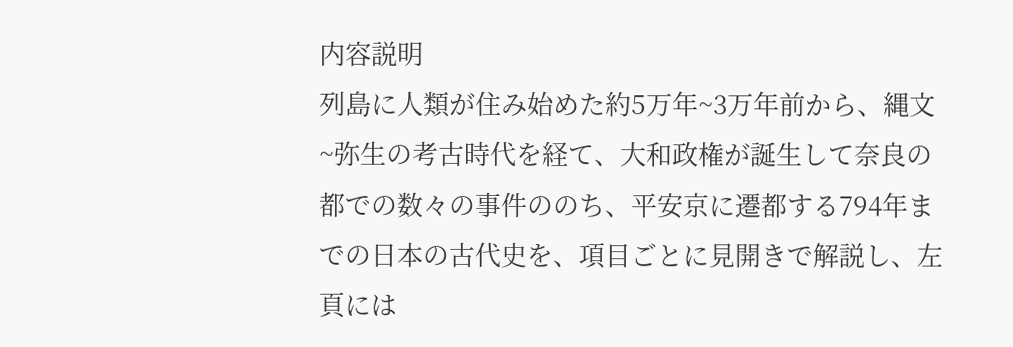内容説明
列島に人類が住み始めた約5万年~3万年前から、縄文~弥生の考古時代を経て、大和政権が誕生して奈良の都での数々の事件ののち、平安京に遷都する794年までの日本の古代史を、項目ごとに見開きで解説し、左頁には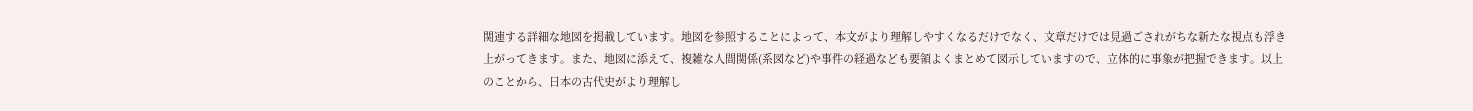関連する詳細な地図を掲載しています。地図を参照することによって、本文がより理解しやすくなるだけでなく、文章だけでは見過ごされがちな新たな視点も浮き上がってきます。また、地図に添えて、複雑な人間関係(系図など)や事件の経過なども要領よくまとめて図示していますので、立体的に事象が把握できます。以上のことから、日本の古代史がより理解し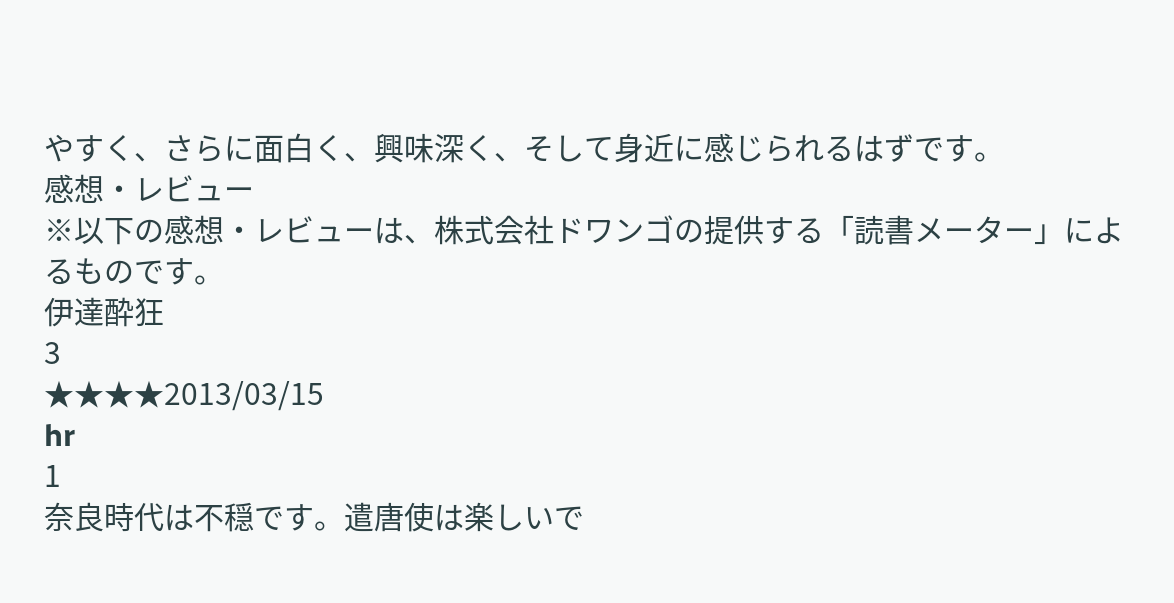やすく、さらに面白く、興味深く、そして身近に感じられるはずです。
感想・レビュー
※以下の感想・レビューは、株式会社ドワンゴの提供する「読書メーター」によるものです。
伊達酔狂
3
★★★★2013/03/15
hr
1
奈良時代は不穏です。遣唐使は楽しいで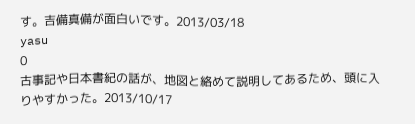す。吉備真備が面白いです。2013/03/18
yasu
0
古事記や日本書紀の話が、地図と絡めて説明してあるため、頭に入りやすかった。2013/10/17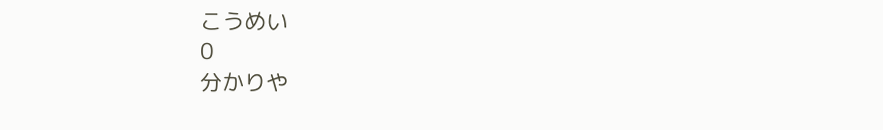こうめい
0
分かりや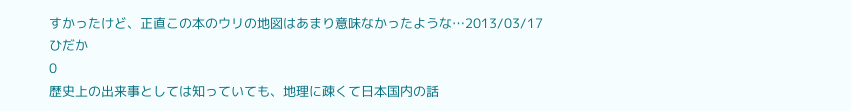すかったけど、正直この本のウリの地図はあまり意味なかったような…2013/03/17
ひだか
0
歴史上の出来事としては知っていても、地理に疎くて日本国内の話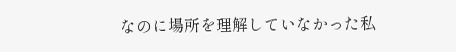なのに場所を理解していなかった私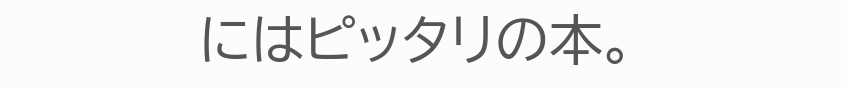にはピッタリの本。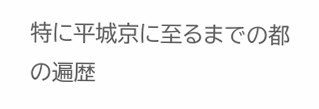特に平城京に至るまでの都の遍歴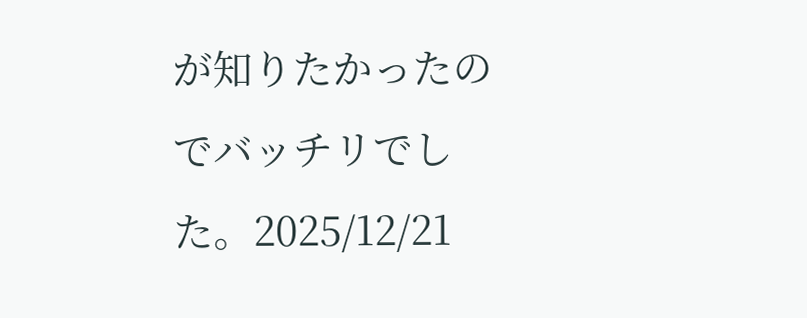が知りたかったのでバッチリでした。2025/12/21